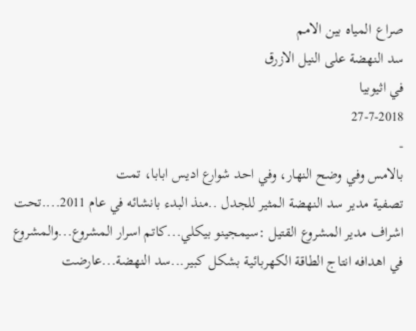صراع المياه بين الامم
سد النهضة على النيل الازرق
في اثيوبيا
27-7-2018
-
بالامس وفي وضح النهار، وفي احد شوارع اديس ابابا، تمت
تصفية مدير سد النهضة المثير للجدل ..منذ البدء بانشائه في عام 2011....تحت اشراف مدير المشروع القتيل :سيمجينو بيكلي...كاتم اسرار المشروع...والمشروع في اهدافه انتاج الطاقة الكهربائية بشكل كبير...سد النهضة...عارضت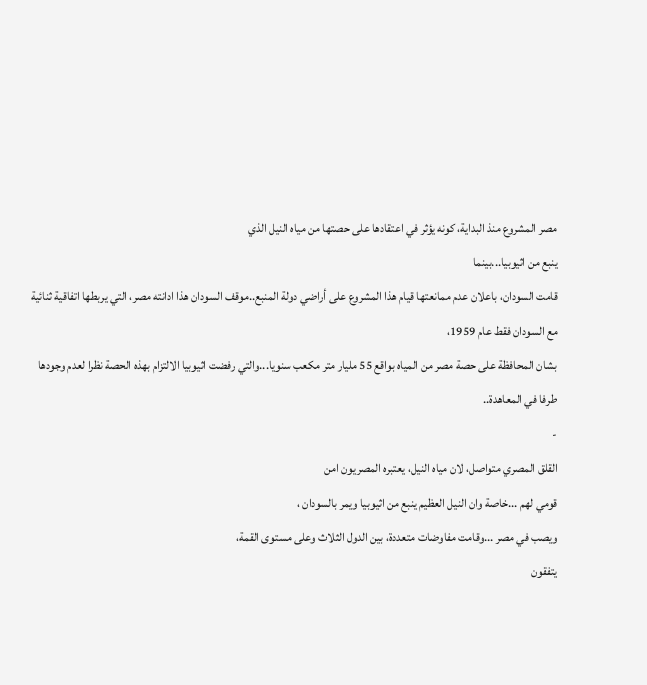مصر المشروع منذ البداية، كونه يؤثر في اعتقادها على حصتها من مياه النيل الذي
ينبع من اثيوبيا...بينما
قامت السودان، باعلان عدم ممانعتها قيام هذا المشروع على أراضي دولة المنبع..موقف السودان هذا ادانته مصر، التي يربطها اتفاقية ثنائية
مع السودان فقط عام 1959،
بشان المحافظة على حصة مصر من المياه بواقع 55 مليار متر مكعب سنويا...والتي رفضت اثيوبيا الالتزام بهذه الحصة نظرا لعدم وجودها
طرفا في المعاهدة..
-
القلق المصري متواصل، لان مياه النيل، يعتبره المصريون امن
قومي لهم ...خاصة وان النيل العظيم ينبع من اثيوبيا ويمر بالسودان ،
ويصب في مصر ...وقامت مفاوضات متعددة، بين الدول الثلاث وعلى مستوى القمة،
يتفقون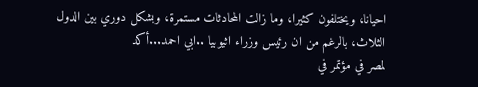احيانا، ويختلفون كثيرا، وما زالت المحادثات مستمرة، وبشكل دوري بين الدول
الثلاث، بالرغم من ان رئيس وزراء اثيوبيا ..ابي احمد...أكد
لمصر في مؤتمر في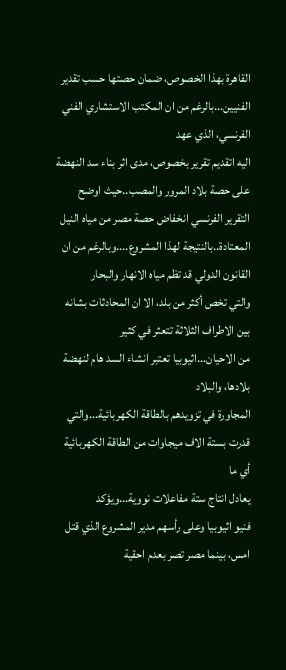القاهرة بهذا الخصوص، ضمان حصتها حسب تقدير الفنيين...بالرغم من ان المكتب الاستشاري الفني الفرنسي، الذي عهد
اليه اتقديم تقرير بخصوص، مدى اثر بناء سد النهضة على حصة بلاد المرور والمصب..حيث اوضح التقرير الفرنسي انخفاض حصة مصر من مياه النيل
المعتادة..بالنتيجة لهذا المشروع....وبالرغم من ان القانون الدولي قد تظم مياه الانهار والبحار
والتي تخص أكثر من بلد، الا ان المحادثات بشانه بين الاطراف الثلاثة تتعثر في كثير
من الاحيان...اثيوبيا تعتبر انشاء السد هام لنهضة بلادها، والبلاد
المجاورة في تزويدهم بالطاقة الكهربائية...والتي قدرت بستة الاف ميجاوات من الطاقة الكهربائية أي ما
يعادل انتاج ستة مفاعلات نووية...ويؤكد
فنيو اثيوبيا وعلى رأسهم مدير المشروع الذي قتل امس، بينما مصر تصر بعدم احقية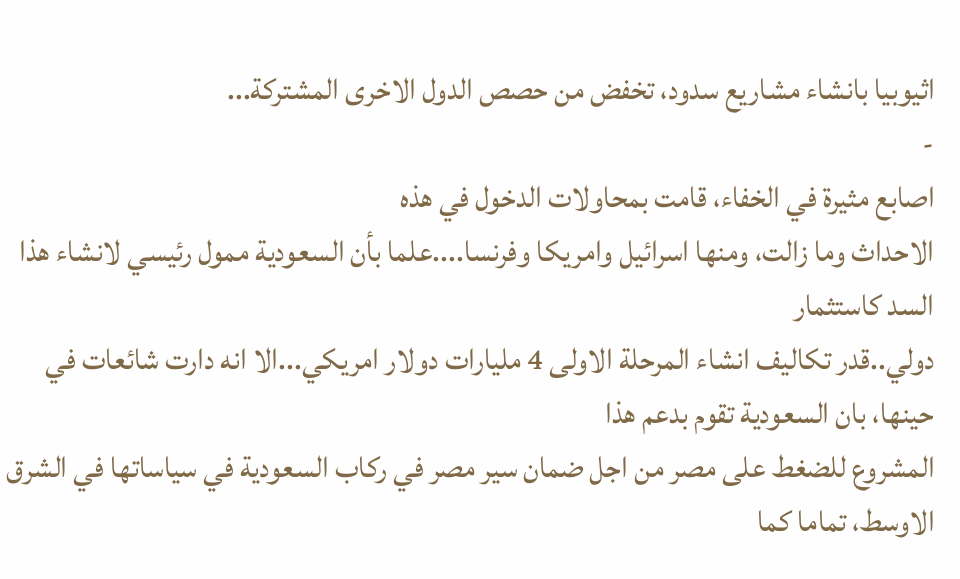اثيوبيا بانشاء مشاريع سدود، تخفض من حصص الدول الاخرى المشتركة...
-
اصابع مثيرة في الخفاء، قامت بمحاولات الدخول في هذه
الاحداث وما زالت، ومنها اسرائيل وامريكا وفرنسا....علما بأن السعودية ممول رئيسي لانشاء هذا السد كاستثمار
دولي..قدر تكاليف انشاء المرحلة الاولى 4 مليارات دولار امريكي...الا انه دارت شائعات في حينها، بان السعودية تقوم بدعم هذا
المشروع للضغط على مصر من اجل ضمان سير مصر في ركاب السعودية في سياساتها في الشرق
الاوسط، تماما كما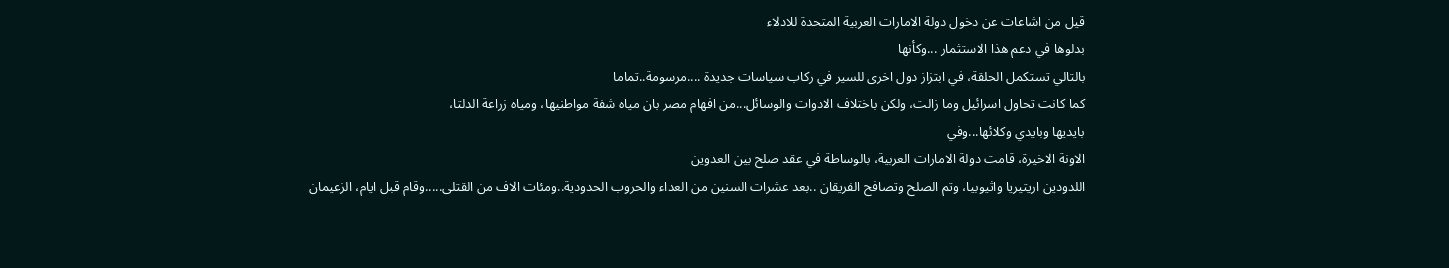قيل من اشاعات عن دخول دولة الامارات العربية المتحدة للادلاء
بدلوها في دعم هذا الاستثمار ...وكأنها
بالتالي تستكمل الحلقة، في ابتزاز دول اخرى للسير في ركاب سياسات جديدة ....مرسومة..تماما
كما كانت تحاول اسرائيل وما زالت، ولكن باختلاف الادوات والوسائل...من افهام مصر بان مياه شفة مواطنيها، ومياه زراعة الدلتا،
بايديها وبايدي وكلائها...وفي
الاونة الاخيرة، قامت دولة الامارات العربية، بالوساطة في عقد صلح بين العدوين
اللدودين اريتيريا واثيوبيا، وتم الصلح وتصافح الفريقان ..بعد عشرات السنين من العداء والحروب الحدودية..ومئات الاف من القتلى.....وقام قبل ايام، الزعيمان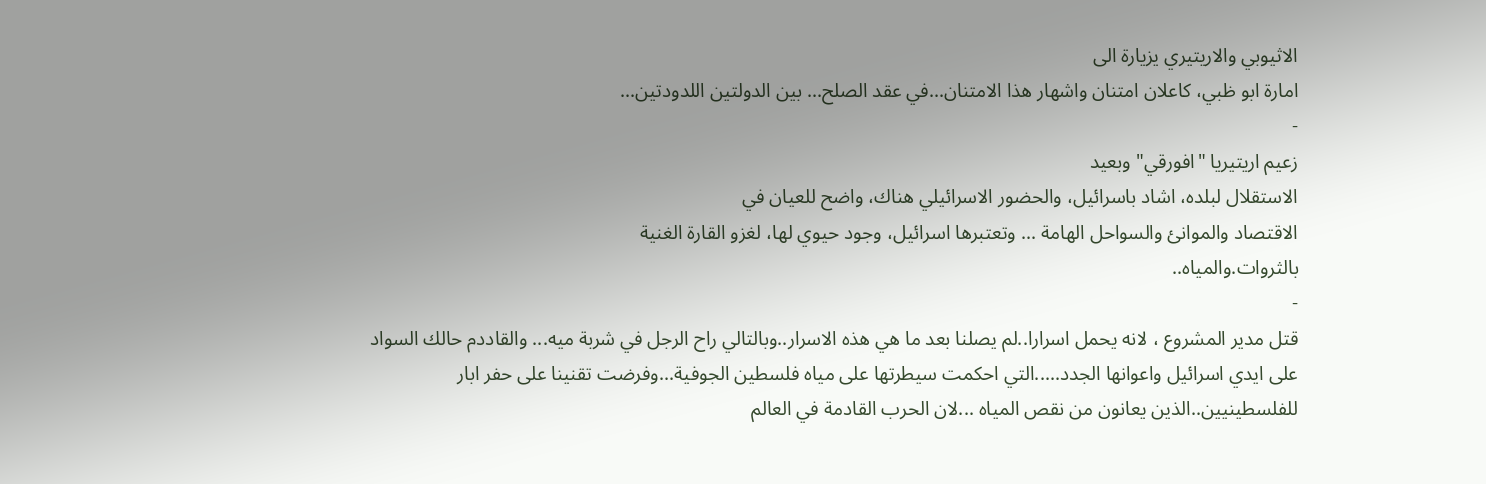الاثيوبي والاريتيري يزيارة الى
امارة ابو ظبي، كاعلان امتنان واشهار هذا الامتنان...في عقد الصلح... بين الدولتين اللدودتين...
-
زعيم اريتيريا "افورقي" وبعيد
الاستقلال لبلده، اشاد باسرائيل، والحضور الاسرائيلي هناك، واضح للعيان في
الاقتصاد والموانئ والسواحل الهامة ... وتعتبرها اسرائيل، وجود حيوي لها، لغزو القارة الغنية
بالثروات.والمياه..
-
قتل مدير المشروع ، لانه يحمل اسرارا..لم يصلنا بعد ما هي هذه الاسرار..وبالتالي راح الرجل في شربة ميه... والقاددم حالك السواد على ايدي اسرائيل واعوانها الجدد.....التي احكمت سيطرتها على مياه فلسطين الجوفية...وفرضت تقنينا على حفر ابار للفلسطينيين..الذين يعانون من نقص المياه ...لان الحرب القادمة في العالم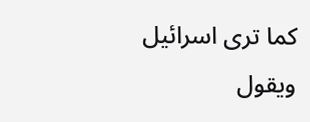كما ترى اسرائيل ويقول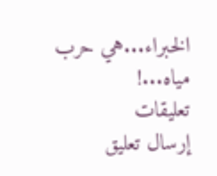الخبراء...هي حرب مياه...!
تعليقات
إرسال تعليق